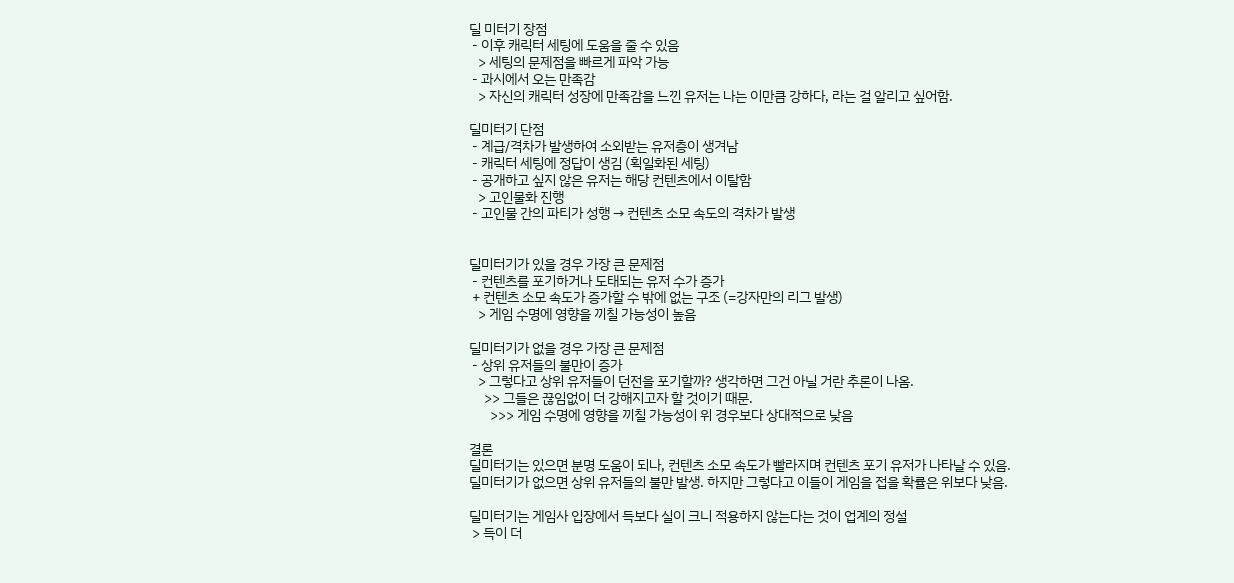딜 미터기 장점
 - 이후 캐릭터 세팅에 도움을 줄 수 있음
   > 세팅의 문제점을 빠르게 파악 가능
 - 과시에서 오는 만족감
   > 자신의 캐릭터 성장에 만족감을 느낀 유저는 나는 이만큼 강하다, 라는 걸 알리고 싶어함.

딜미터기 단점
 - 계급/격차가 발생하여 소외받는 유저층이 생겨남
 - 캐릭터 세팅에 정답이 생김 (획일화된 세팅)
 - 공개하고 싶지 않은 유저는 해당 컨텐츠에서 이탈함
   > 고인물화 진행
 - 고인물 간의 파티가 성행 → 컨텐츠 소모 속도의 격차가 발생


딜미터기가 있을 경우 가장 큰 문제점
 - 컨텐츠를 포기하거나 도태되는 유저 수가 증가
 + 컨텐츠 소모 속도가 증가할 수 밖에 없는 구조 (=강자만의 리그 발생)
   > 게임 수명에 영향을 끼칠 가능성이 높음

딜미터기가 없을 경우 가장 큰 문제점
 - 상위 유저들의 불만이 증가
   > 그렇다고 상위 유저들이 던전을 포기할까? 생각하면 그건 아닐 거란 추론이 나옴.
     >> 그들은 끊임없이 더 강해지고자 할 것이기 때문.
       >>> 게임 수명에 영향을 끼칠 가능성이 위 경우보다 상대적으로 낮음

결론
딜미터기는 있으면 분명 도움이 되나, 컨텐츠 소모 속도가 빨라지며 컨텐츠 포기 유저가 나타날 수 있음.
딜미터기가 없으면 상위 유저들의 불만 발생. 하지만 그렇다고 이들이 게임을 접을 확률은 위보다 낮음.

딜미터기는 게임사 입장에서 득보다 실이 크니 적용하지 않는다는 것이 업계의 정설
 > 득이 더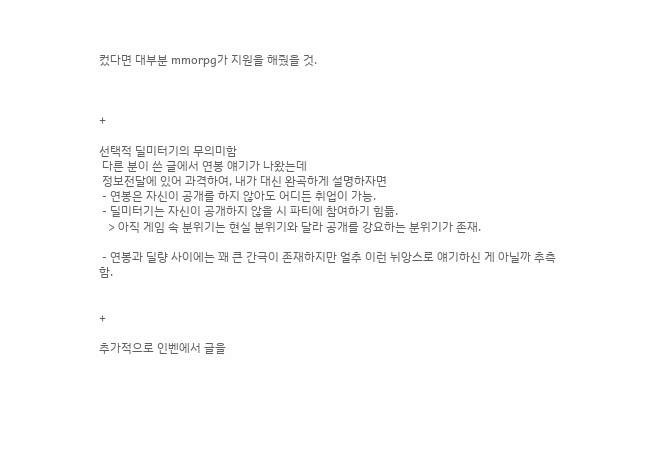컸다면 대부분 mmorpg가 지원을 해줬을 것.



+

선택적 딜미터기의 무의미함
 다른 분이 쓴 글에서 연봉 얘기가 나왔는데
 정보전달에 있어 과격하여, 내가 대신 완곡하게 설명하자면
 - 연봉은 자신이 공개를 하지 않아도 어디든 취업이 가능.
 - 딜미터기는 자신이 공개하지 않을 시 파티에 참여하기 힘듦.
   > 아직 게임 속 분위기는 현실 분위기와 달라 공개를 강요하는 분위기가 존재.

 - 연봉과 딜량 사이에는 꽤 큰 간극이 존재하지만 얼추 이런 뉘앙스로 얘기하신 게 아닐까 추측함.


+

추가적으로 인벤에서 글을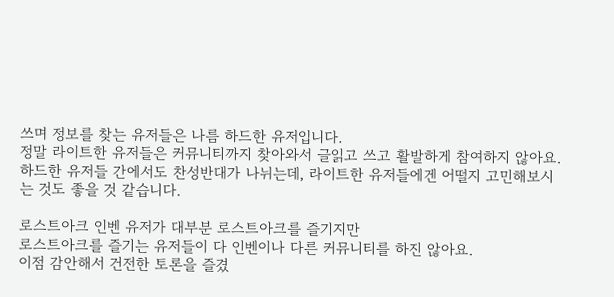쓰며 정보를 찾는 유저들은 나름 하드한 유저입니다.
정말 라이트한 유저들은 커뮤니티까지 찾아와서 글읽고 쓰고 활발하게 참여하지 않아요.
하드한 유저들 간에서도 찬성반대가 나뉘는데, 라이트한 유저들에겐 어떨지 고민해보시는 것도 좋을 것 같습니다.

로스트아크 인벤 유저가 대부분 로스트아크를 즐기지만
로스트아크를 즐기는 유저들이 다 인벤이나 다른 커뮤니티를 하진 않아요.
이점 감안해서 건전한 토론을 즐겼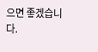으면 좋겠습니다.